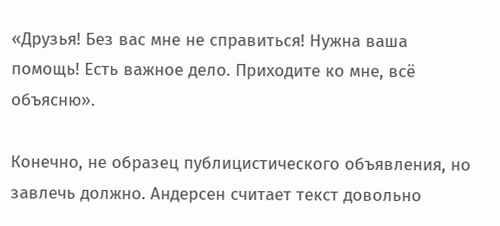«Друзья! Без вас мне не справиться! Нужна ваша помощь! Есть важное дело. Приходите ко мне, всё объясню».

Конечно, не образец публицистического объявления, но завлечь должно. Андерсен считает текст довольно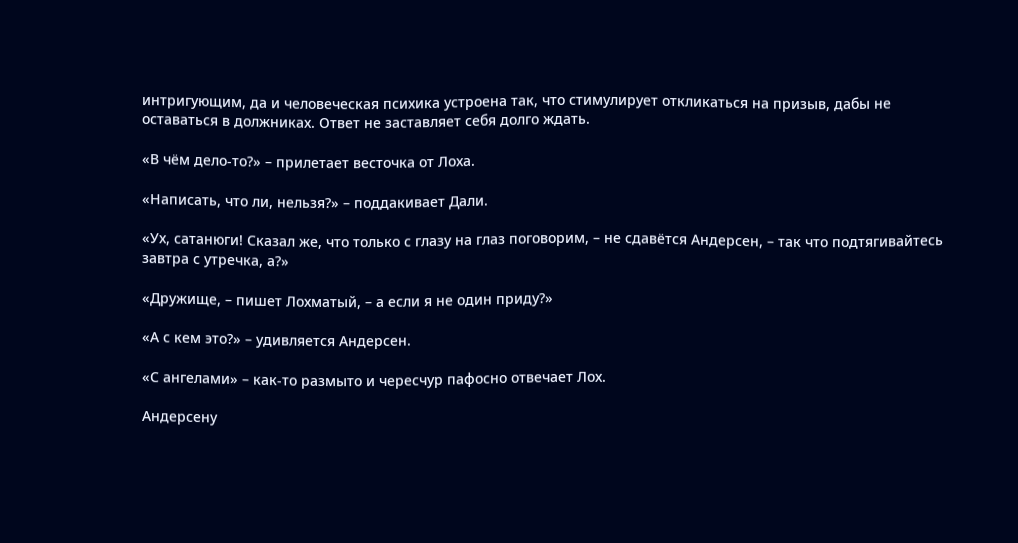интригующим, да и человеческая психика устроена так, что стимулирует откликаться на призыв, дабы не оставаться в должниках. Ответ не заставляет себя долго ждать.

«В чём дело-то?» – прилетает весточка от Лоха.

«Написать, что ли, нельзя?» – поддакивает Дали.

«Ух, сатанюги! Сказал же, что только с глазу на глаз поговорим, – не сдавётся Андерсен, – так что подтягивайтесь завтра с утречка, а?»

«Дружище, – пишет Лохматый, – а если я не один приду?»

«А с кем это?» – удивляется Андерсен.

«С ангелами» – как-то размыто и чересчур пафосно отвечает Лох.

Андерсену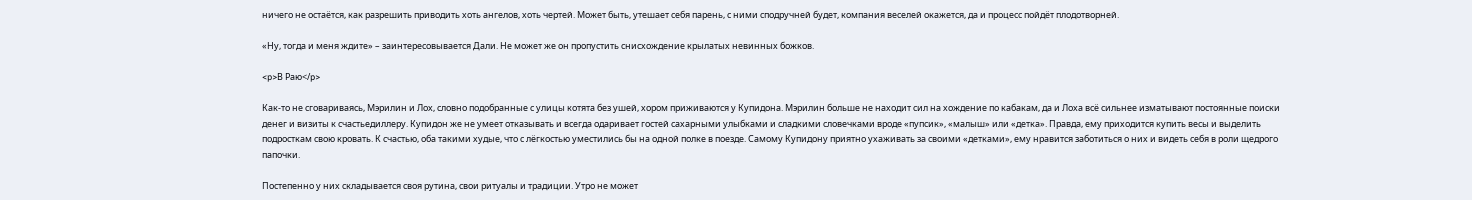ничего не остаётся, как разрешить приводить хоть ангелов, хоть чертей. Может быть, утешает себя парень, с ними сподручней будет, компания веселей окажется, да и процесс пойдёт плодотворней.

«Ну, тогда и меня ждите» – заинтересовывается Дали. Не может же он пропустить снисхождение крылатых невинных божков.

<p>В Раю</p>

Как-то не сговариваясь, Мэрилин и Лох, словно подобранные с улицы котята без ушей, хором приживаются у Купидона. Мэрилин больше не находит сил на хождение по кабакам, да и Лоха всё сильнее изматывают постоянные поиски денег и визиты к счастьедиллеру. Купидон же не умеет отказывать и всегда одаривает гостей сахарными улыбками и сладкими словечками вроде «пупсик», «малыш» или «детка». Правда, ему приходится купить весы и выделить подросткам свою кровать. К счастью, оба такими худые, что с лёгкостью уместились бы на одной полке в поезде. Самому Купидону приятно ухаживать за своими «детками», ему нравится заботиться о них и видеть себя в роли щедрого папочки.

Постепенно у них складывается своя рутина, свои ритуалы и традиции. Утро не может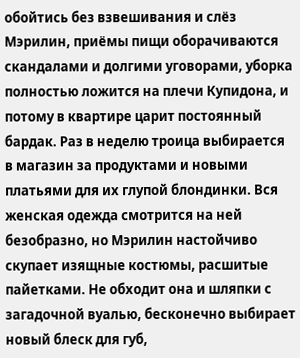обойтись без взвешивания и слёз Мэрилин, приёмы пищи оборачиваются скандалами и долгими уговорами, уборка полностью ложится на плечи Купидона, и потому в квартире царит постоянный бардак. Раз в неделю троица выбирается в магазин за продуктами и новыми платьями для их глупой блондинки. Вся женская одежда смотрится на ней безобразно, но Мэрилин настойчиво скупает изящные костюмы, расшитые пайетками. Не обходит она и шляпки с загадочной вуалью, бесконечно выбирает новый блеск для губ,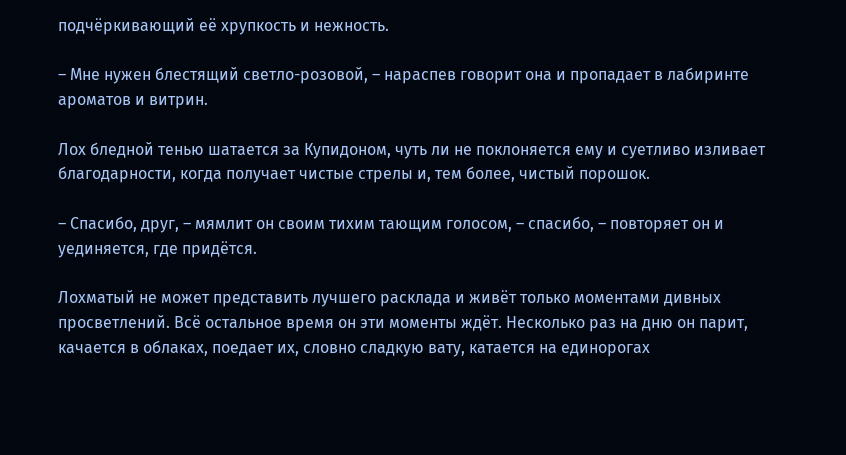подчёркивающий её хрупкость и нежность.

– Мне нужен блестящий светло-розовой, – нараспев говорит она и пропадает в лабиринте ароматов и витрин.

Лох бледной тенью шатается за Купидоном, чуть ли не поклоняется ему и суетливо изливает благодарности, когда получает чистые стрелы и, тем более, чистый порошок.

– Спасибо, друг, – мямлит он своим тихим тающим голосом, – спасибо, – повторяет он и уединяется, где придётся.

Лохматый не может представить лучшего расклада и живёт только моментами дивных просветлений. Всё остальное время он эти моменты ждёт. Несколько раз на дню он парит, качается в облаках, поедает их, словно сладкую вату, катается на единорогах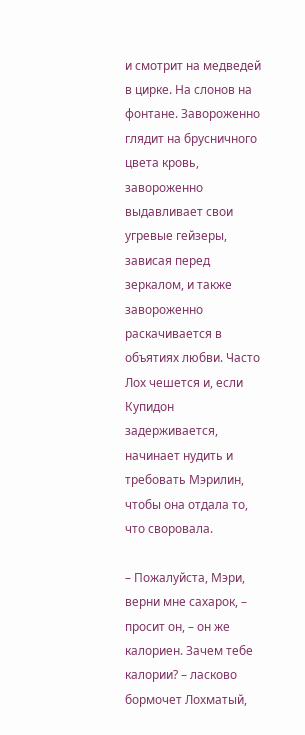и смотрит на медведей в цирке. На слонов на фонтане. Завороженно глядит на брусничного цвета кровь, завороженно выдавливает свои угревые гейзеры, зависая перед зеркалом, и также завороженно раскачивается в объятиях любви. Часто Лох чешется и, если Купидон задерживается, начинает нудить и требовать Мэрилин, чтобы она отдала то, что своровала.

– Пожалуйста, Мэри, верни мне сахарок, – просит он, – он же калориен. Зачем тебе калории? – ласково бормочет Лохматый,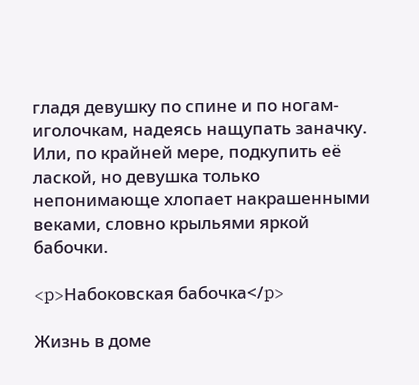гладя девушку по спине и по ногам-иголочкам, надеясь нащупать заначку. Или, по крайней мере, подкупить её лаской, но девушка только непонимающе хлопает накрашенными веками, словно крыльями яркой бабочки.

<p>Набоковская бабочка</p>

Жизнь в доме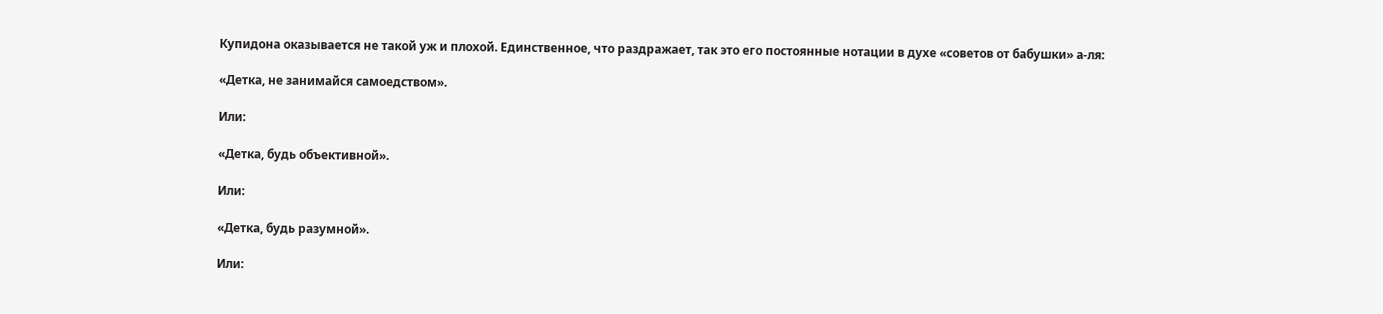Купидона оказывается не такой уж и плохой. Единственное, что раздражает, так это его постоянные нотации в духе «советов от бабушки» а-ля:

«Детка, не занимайся самоедством».

Или:

«Детка, будь объективной».

Или:

«Детка, будь разумной».

Или: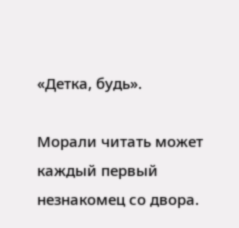«Детка, будь».

Морали читать может каждый первый незнакомец со двора.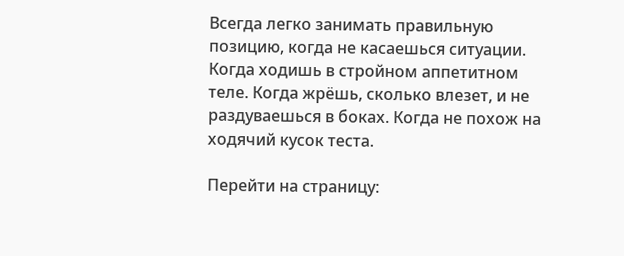Всегда легко занимать правильную позицию, когда не касаешься ситуации. Когда ходишь в стройном аппетитном теле. Когда жрёшь, сколько влезет, и не раздуваешься в боках. Когда не похож на ходячий кусок теста.

Перейти на страницу: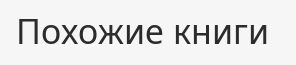Похожие книги